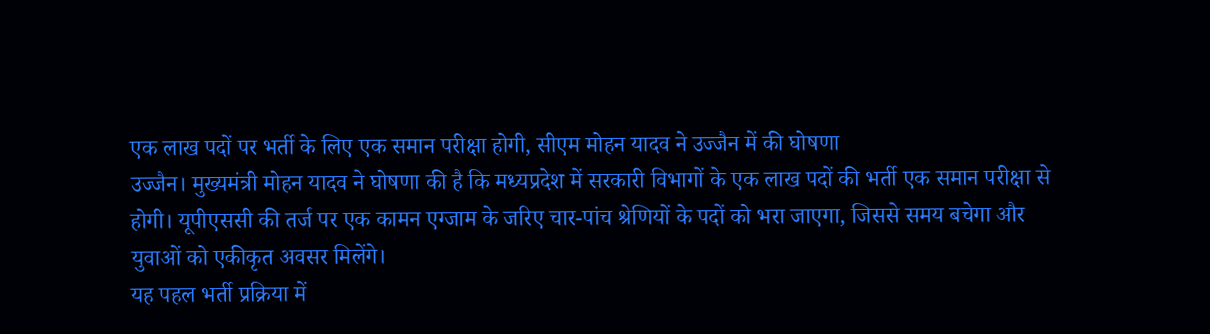एक लाख पदों पर भर्ती के लिए एक समान परीक्षा होगी, सीएम मोहन यादव ने उज्जैन में की घोषणा
उज्जैन। मुख्यमंत्री मोहन यादव ने घोषणा की है कि मध्यप्रदेश में सरकारी विभागों के एक लाख पदों की भर्ती एक समान परीक्षा से होगी। यूपीएससी की तर्ज पर एक कामन एग्जाम के जरिए चार-पांच श्रेणियों के पदों को भरा जाएगा, जिससे समय बचेगा और युवाओं को एकीकृत अवसर मिलेंगे।
यह पहल भर्ती प्रक्रिया में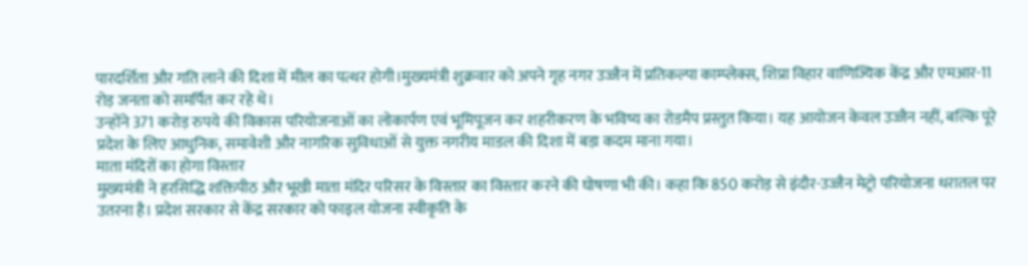पारदर्शिता और गति लाने की दिशा में मील का पत्थर होगी।मुख्यमंत्री शुक्रवार को अपने गृह नगर उज्जैन में प्रतिकल्पा काम्प्लेक्स, शिप्रा विहार वाणिज्यिक केंद्र और एमआर-11 रोड़ जनता को समर्पित कर रहे थे।
उन्होंने 371 करोड़ रुपये की विकास परियोजनाओं का लोकार्पण एवं भूमिपूजन कर शहरीकरण के भविष्य का रोडमैप प्रस्तुत किया। यह आयोजन केवल उज्जैन नहीं, बल्कि पूरे प्रदेश के लिए आधुनिक, समावेशी और नागरिक सुविधाओं से युक्त नगरीय माडल की दिशा में बड़ा कदम माना गया।
माता मंदिरों का होगा विस्तार
मुख्यमंत्री ने हरसिद्धि शक्तिपीठ और भूखी माता मंदिर परिसर के विस्तार का विस्तार करने की घोषणा भी की। कहा कि 850 करोड़ से इंदौर-उज्जैन मेट्रो परियोजना धरातल पर उतरना है। प्रदेश सरकार से केंद्र सरकार को फाइल योजना स्वीकृति के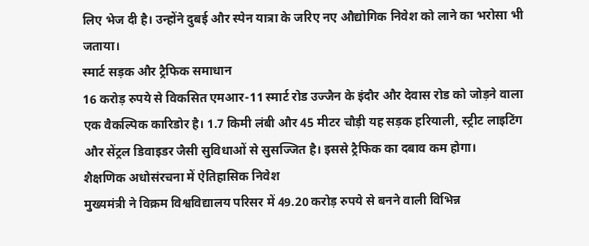लिए भेज दी है। उन्होंने दुबई और स्पेन यात्रा के जरिए नए औद्योगिक निवेश को लाने का भरोसा भी जताया।
स्मार्ट सड़क और ट्रैफिक समाधान
16 करोड़ रुपये से विकसित एमआर-11 स्मार्ट रोड उज्जैन के इंदौर और देवास रोड को जोड़ने वाला एक वैकल्पिक कारिडोर है। 1.7 किमी लंबी और 45 मीटर चौड़ी यह सड़क हरियाली, स्ट्रीट लाइटिंग और सेंट्रल डिवाइडर जैसी सुविधाओं से सुसज्जित है। इससे ट्रैफिक का दबाव कम होगा।
शैक्षणिक अधोसंरचना में ऐतिहासिक निवेश
मुख्यमंत्री ने विक्रम विश्वविद्यालय परिसर में 49.20 करोड़ रुपये से बनने वाली विभिन्न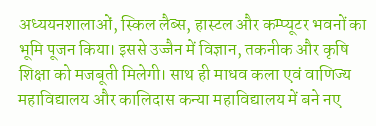अध्ययनशालाओं, स्किल लैब्स, हास्टल और कम्प्यूटर भवनों का भूमि पूजन किया। इससे उज्जैन में विज्ञान, तकनीक और कृषि शिक्षा को मजबूती मिलेगी। साथ ही माधव कला एवं वाणिज्य महाविद्यालय और कालिदास कन्या महाविद्यालय में बने नए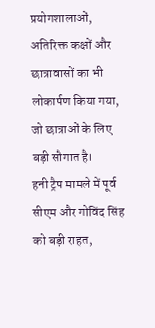प्रयोगशालाओं, अतिरिक्त कक्षों और छात्रावासों का भी लोकार्पण किया गया, जो छात्राओं के लिए बड़ी सौगात है।
हनी ट्रैप मामले में पूर्व सीएम और गोविंद सिंह को बड़ी राहत,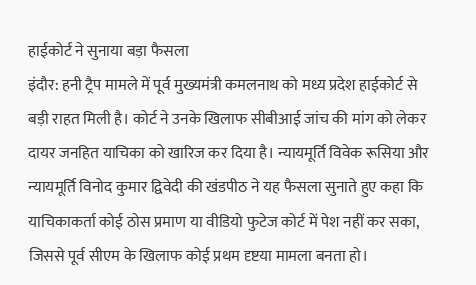हाईकोर्ट ने सुनाया बड़ा फैसला
इंदौर: हनी ट्रैप मामले में पूर्व मुख्यमंत्री कमलनाथ को मध्य प्रदेश हाईकोर्ट से बड़ी राहत मिली है। कोर्ट ने उनके खिलाफ सीबीआई जांच की मांग को लेकर दायर जनहित याचिका को खारिज कर दिया है। न्यायमूर्ति विवेक रूसिया और न्यायमूर्ति विनोद कुमार द्विवेदी की खंडपीठ ने यह फैसला सुनाते हुए कहा कि याचिकाकर्ता कोई ठोस प्रमाण या वीडियो फुटेज कोर्ट में पेश नहीं कर सका, जिससे पूर्व सीएम के खिलाफ कोई प्रथम दृष्टया मामला बनता हो।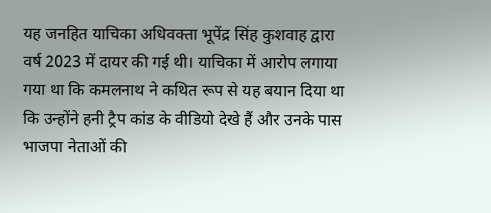यह जनहित याचिका अधिवक्ता भूपेंद्र सिंह कुशवाह द्वारा वर्ष 2023 में दायर की गई थी। याचिका में आरोप लगाया गया था कि कमलनाथ ने कथित रूप से यह बयान दिया था कि उन्होंने हनी ट्रैप कांड के वीडियो देखे हैं और उनके पास भाजपा नेताओं की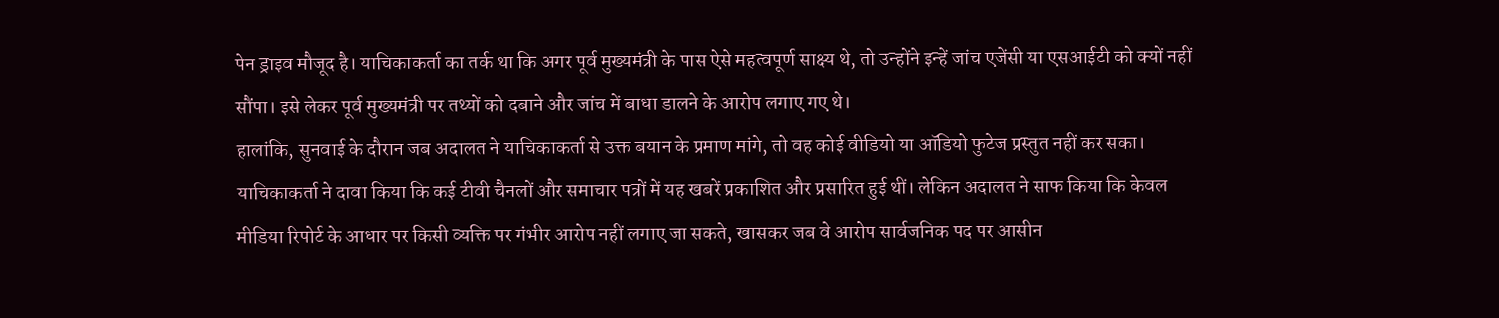पेन ड्राइव मौजूद है। याचिकाकर्ता का तर्क था कि अगर पूर्व मुख्यमंत्री के पास ऐसे महत्वपूर्ण साक्ष्य थे, तो उन्होंने इन्हें जांच एजेंसी या एसआईटी को क्यों नहीं सौंपा। इसे लेकर पूर्व मुख्यमंत्री पर तथ्यों को दबाने और जांच में बाधा डालने के आरोप लगाए गए थे।
हालांकि, सुनवाई के दौरान जब अदालत ने याचिकाकर्ता से उक्त बयान के प्रमाण मांगे, तो वह कोई वीडियो या ऑडियो फुटेज प्रस्तुत नहीं कर सका। याचिकाकर्ता ने दावा किया कि कई टीवी चैनलों और समाचार पत्रों में यह खबरें प्रकाशित और प्रसारित हुई थीं। लेकिन अदालत ने साफ किया कि केवल मीडिया रिपोर्ट के आधार पर किसी व्यक्ति पर गंभीर आरोप नहीं लगाए जा सकते, खासकर जब वे आरोप सार्वजनिक पद पर आसीन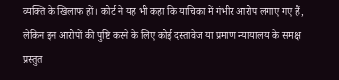व्यक्ति के खिलाफ हों। कोर्ट ने यह भी कहा कि याचिका में गंभीर आरोप लगाए गए हैं, लेकिन इन आरोपों की पुष्टि करने के लिए कोई दस्तावेज या प्रमाण न्यायालय के समक्ष प्रस्तुत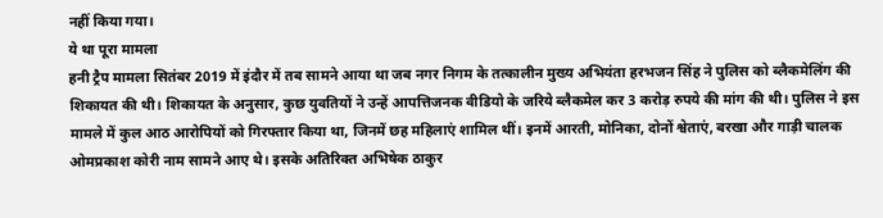नहीं किया गया।
ये था पूरा मामला
हनी ट्रैप मामला सितंबर 2019 में इंदौर में तब सामने आया था जब नगर निगम के तत्कालीन मुख्य अभियंता हरभजन सिंह ने पुलिस को ब्लैकमेलिंग की शिकायत की थी। शिकायत के अनुसार, कुछ युवतियों ने उन्हें आपत्तिजनक वीडियो के जरिये ब्लैकमेल कर 3 करोड़ रुपये की मांग की थी। पुलिस ने इस मामले में कुल आठ आरोपियों को गिरफ्तार किया था, जिनमें छह महिलाएं शामिल थीं। इनमें आरती, मोनिका, दोनों श्वेताएं, बरखा और गाड़ी चालक ओमप्रकाश कोरी नाम सामने आए थे। इसके अतिरिक्त अभिषेक ठाकुर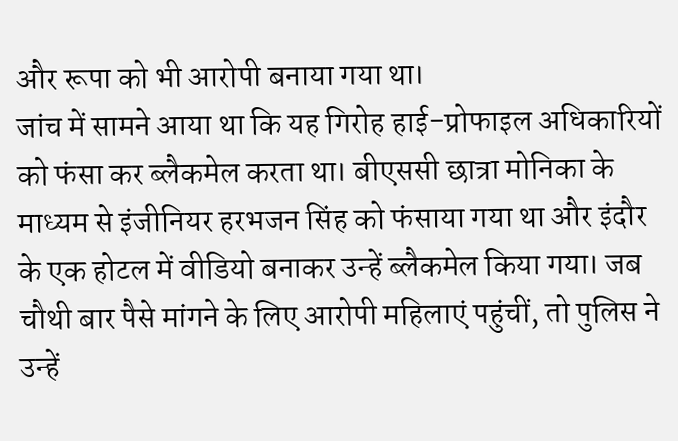और रूपा को भी आरोपी बनाया गया था।
जांच में सामने आया था कि यह गिरोह हाई-प्रोफाइल अधिकारियों को फंसा कर ब्लैकमेल करता था। बीएससी छात्रा मोनिका के माध्यम से इंजीनियर हरभजन सिंह को फंसाया गया था और इंदौर के एक होटल में वीडियो बनाकर उन्हें ब्लैकमेल किया गया। जब चौथी बार पैसे मांगने के लिए आरोपी महिलाएं पहुंचीं, तो पुलिस ने उन्हें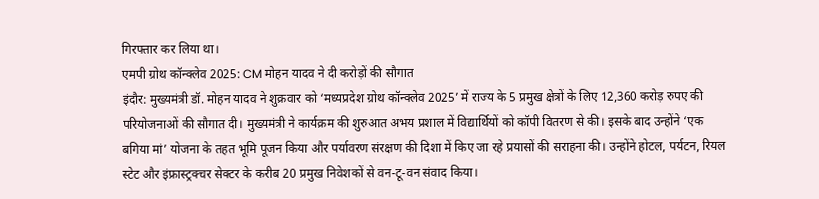गिरफ्तार कर लिया था।
एमपी ग्रोथ कॉन्क्लेव 2025: CM मोहन यादव ने दी करोड़ों की सौगात
इंदौर: मुख्यमंत्री डॉ. मोहन यादव ने शुक्रवार को ‘मध्यप्रदेश ग्रोथ कॉन्क्लेव 2025’ में राज्य के 5 प्रमुख क्षेत्रों के लिए 12,360 करोड़ रुपए की परियोजनाओं की सौगात दी। मुख्यमंत्री ने कार्यक्रम की शुरुआत अभय प्रशाल में विद्यार्थियों को कॉपी वितरण से की। इसके बाद उन्होंने ‘एक बगिया मां’ योजना के तहत भूमि पूजन किया और पर्यावरण संरक्षण की दिशा में किए जा रहे प्रयासों की सराहना की। उन्होंने होटल, पर्यटन, रियल स्टेट और इंफ्रास्ट्रक्चर सेक्टर के करीब 20 प्रमुख निवेशकों से वन-टू-वन संवाद किया।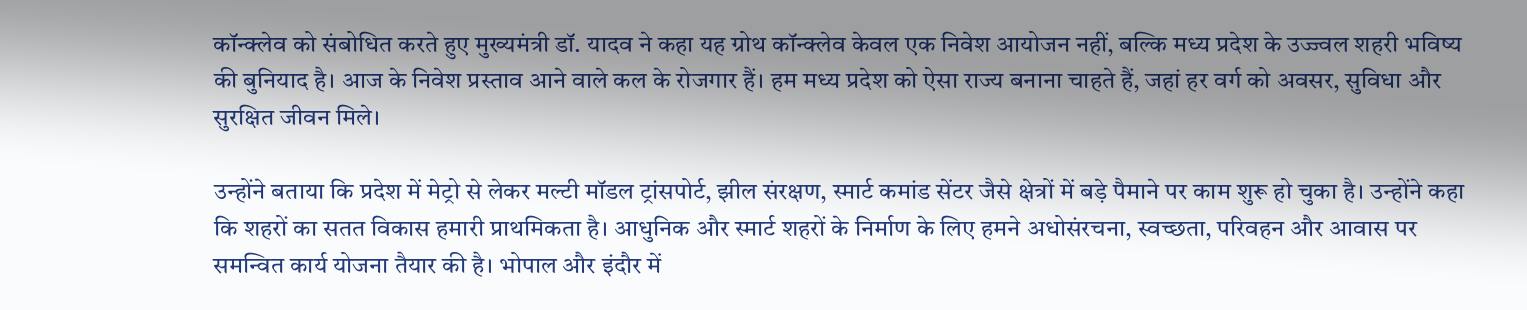कॉन्क्लेव को संबोधित करते हुए मुख्यमंत्री डॉ. यादव ने कहा यह ग्रोथ कॉन्क्लेव केवल एक निवेश आयोजन नहीं, बल्कि मध्य प्रदेश के उज्ज्वल शहरी भविष्य की बुनियाद है। आज के निवेश प्रस्ताव आने वाले कल के रोजगार हैं। हम मध्य प्रदेश को ऐसा राज्य बनाना चाहते हैं, जहां हर वर्ग को अवसर, सुविधा और सुरक्षित जीवन मिले।

उन्होंने बताया कि प्रदेश में मेट्रो से लेकर मल्टी मॉडल ट्रांसपोर्ट, झील संरक्षण, स्मार्ट कमांड सेंटर जैसे क्षेत्रों में बड़े पैमाने पर काम शुरू हो चुका है। उन्होंने कहा कि शहरों का सतत विकास हमारी प्राथमिकता है। आधुनिक और स्मार्ट शहरों के निर्माण के लिए हमने अधोसंरचना, स्वच्छता, परिवहन और आवास पर समन्वित कार्य योजना तैयार की है। भोपाल और इंदौर में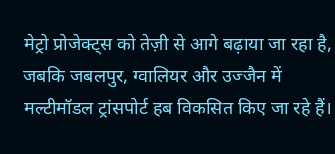मेट्रो प्रोजेक्ट्स को तेज़ी से आगे बढ़ाया जा रहा है, जबकि जबलपुर, ग्वालियर और उज्जैन में मल्टीमॉडल ट्रांसपोर्ट हब विकसित किए जा रहे हैं।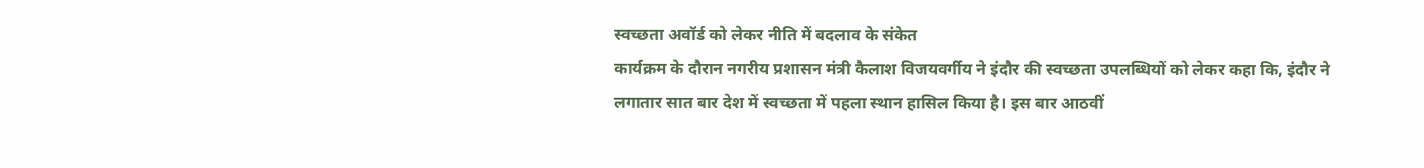स्वच्छता अवॉर्ड को लेकर नीति में बदलाव के संकेत
कार्यक्रम के दौरान नगरीय प्रशासन मंत्री कैलाश विजयवर्गीय ने इंदौर की स्वच्छता उपलब्धियों को लेकर कहा कि, इंदौर ने लगातार सात बार देश में स्वच्छता में पहला स्थान हासिल किया है। इस बार आठवीं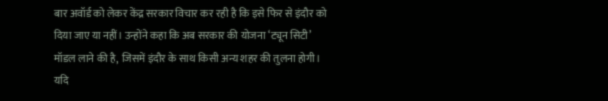बार अवॉर्ड को लेकर केंद्र सरकार विचार कर रही है कि इसे फिर से इंदौर को दिया जाए या नहीं। उन्होंने कहा कि अब सरकार की योजना ‘ट्यून सिटी’ मॉडल लाने की है, जिसमें इंदौर के साथ किसी अन्य शहर की तुलना होगी। यदि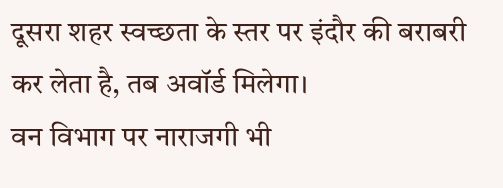दूसरा शहर स्वच्छता के स्तर पर इंदौर की बराबरी कर लेता है, तब अवॉर्ड मिलेगा।
वन विभाग पर नाराजगी भी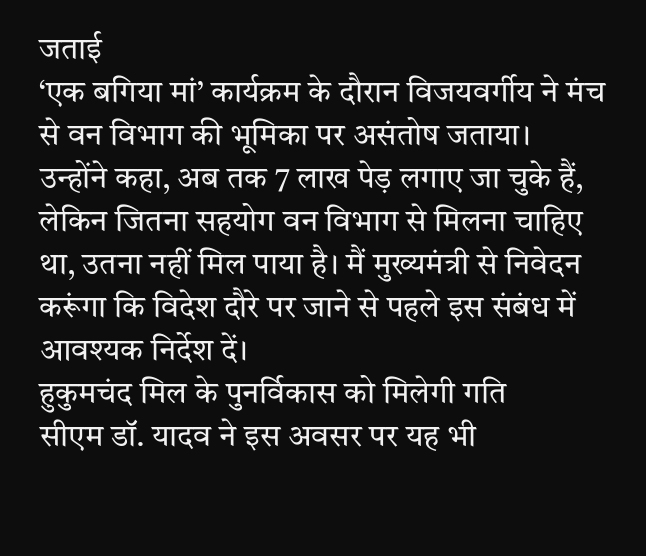जताई
‘एक बगिया मां’ कार्यक्रम के दौरान विजयवर्गीय ने मंच से वन विभाग की भूमिका पर असंतोष जताया। उन्होंने कहा, अब तक 7 लाख पेड़ लगाए जा चुके हैं, लेकिन जितना सहयोग वन विभाग से मिलना चाहिए था, उतना नहीं मिल पाया है। मैं मुख्यमंत्री से निवेदन करूंगा कि विदेश दौरे पर जाने से पहले इस संबंध में आवश्यक निर्देश दें।
हुकुमचंद मिल के पुनर्विकास को मिलेगी गति
सीएम डॉ. यादव ने इस अवसर पर यह भी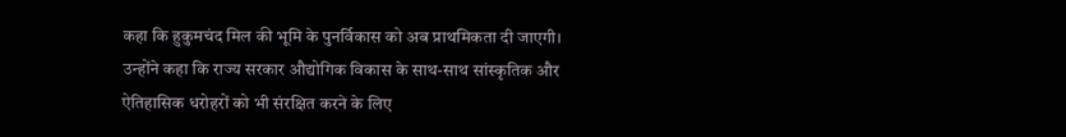कहा कि हुकुमचंद मिल की भूमि के पुनर्विकास को अब प्राथमिकता दी जाएगी। उन्होंने कहा कि राज्य सरकार औद्योगिक विकास के साथ-साथ सांस्कृतिक और ऐतिहासिक धरोहरों को भी संरक्षित करने के लिए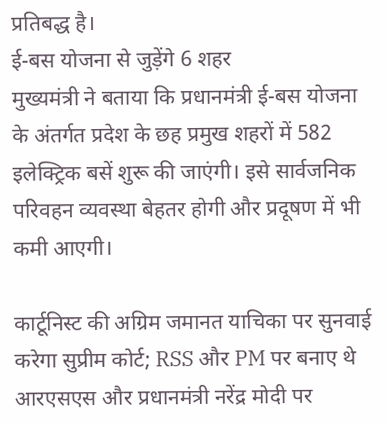प्रतिबद्ध है।
ई-बस योजना से जुड़ेंगे 6 शहर
मुख्यमंत्री ने बताया कि प्रधानमंत्री ई-बस योजना के अंतर्गत प्रदेश के छह प्रमुख शहरों में 582 इलेक्ट्रिक बसें शुरू की जाएंगी। इसे सार्वजनिक परिवहन व्यवस्था बेहतर होगी और प्रदूषण में भी कमी आएगी।

कार्टूनिस्ट की अग्रिम जमानत याचिका पर सुनवाई करेगा सुप्रीम कोर्ट; RSS और PM पर बनाए थे
आरएसएस और प्रधानमंत्री नरेंद्र मोदी पर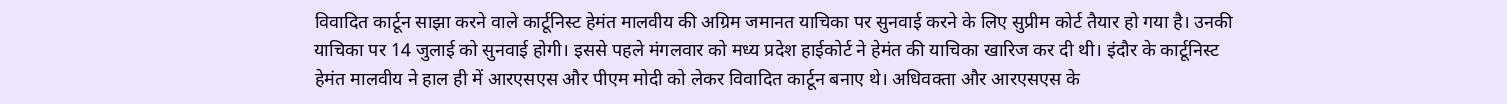विवादित कार्टून साझा करने वाले कार्टूनिस्ट हेमंत मालवीय की अग्रिम जमानत याचिका पर सुनवाई करने के लिए सुप्रीम कोर्ट तैयार हो गया है। उनकी याचिका पर 14 जुलाई को सुनवाई होगी। इससे पहले मंगलवार को मध्य प्रदेश हाईकोर्ट ने हेमंत की याचिका खारिज कर दी थी। इंदौर के कार्टूनिस्ट हेमंत मालवीय ने हाल ही में आरएसएस और पीएम मोदी को लेकर विवादित कार्टून बनाए थे। अधिवक्ता और आरएसएस के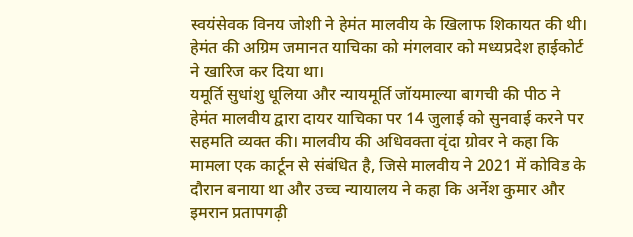स्वयंसेवक विनय जोशी ने हेमंत मालवीय के खिलाफ शिकायत की थी। हेमंत की अग्रिम जमानत याचिका को मंगलवार को मध्यप्रदेश हाईकोर्ट ने खारिज कर दिया था।
यमूर्ति सुधांशु धूलिया और न्यायमूर्ति जॉयमाल्या बागची की पीठ ने हेमंत मालवीय द्वारा दायर याचिका पर 14 जुलाई को सुनवाई करने पर सहमति व्यक्त की। मालवीय की अधिवक्ता वृंदा ग्रोवर ने कहा कि मामला एक कार्टून से संबंधित है, जिसे मालवीय ने 2021 में कोविड के दौरान बनाया था और उच्च न्यायालय ने कहा कि अर्नेश कुमार और इमरान प्रतापगढ़ी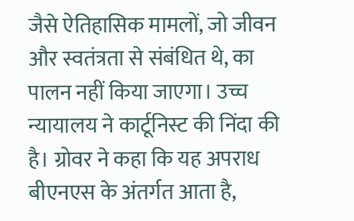जैसे ऐतिहासिक मामलों, जो जीवन और स्वतंत्रता से संबंधित थे, का पालन नहीं किया जाएगा। उच्च न्यायालय ने कार्टूनिस्ट की निंदा की है। ग्रोवर ने कहा कि यह अपराध बीएनएस के अंतर्गत आता है,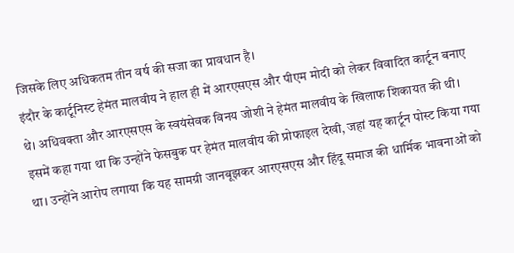जिसके लिए अधिकतम तीन वर्ष की सजा का प्रावधान है।
इंदौर के कार्टूनिस्ट हेमंत मालवीय ने हाल ही में आरएसएस और पीएम मोदी को लेकर विवादित कार्टून बनाए थे। अधिवक्ता और आरएसएस के स्वयंसेवक विनय जोशी ने हेमंत मालवीय के खिलाफ शिकायत की थी। इसमें कहा गया था कि उन्होंने फेसबुक पर हेमंत मालवीय की प्रोफाइल देखी, जहां यह कार्टून पोस्ट किया गया था। उन्होंने आरोप लगाया कि यह सामग्री जानबूझकर आरएसएस और हिंदू समाज की धार्मिक भावनाओं को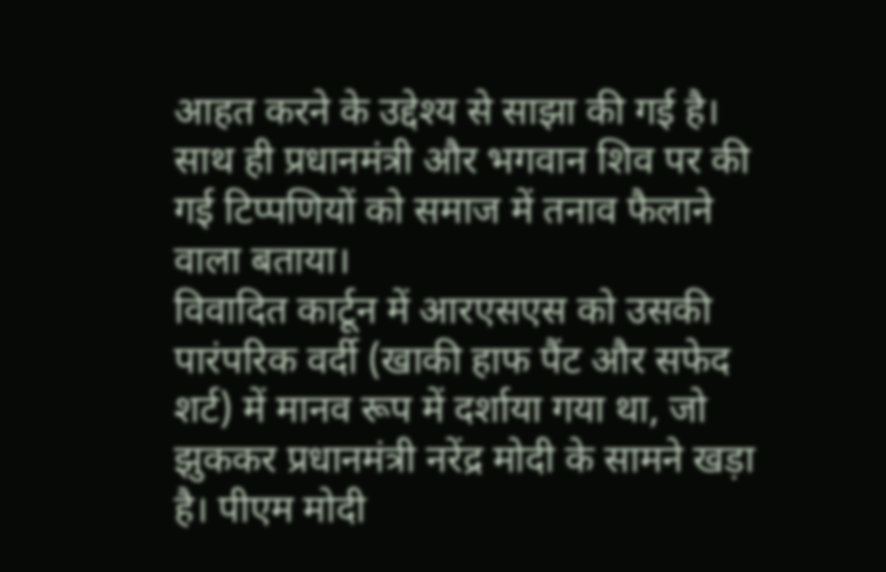आहत करने के उद्देश्य से साझा की गई है। साथ ही प्रधानमंत्री और भगवान शिव पर की गई टिप्पणियों को समाज में तनाव फैलाने वाला बताया।
विवादित कार्टून में आरएसएस को उसकी पारंपरिक वर्दी (खाकी हाफ पैंट और सफेद शर्ट) में मानव रूप में दर्शाया गया था, जो झुककर प्रधानमंत्री नरेंद्र मोदी के सामने खड़ा है। पीएम मोदी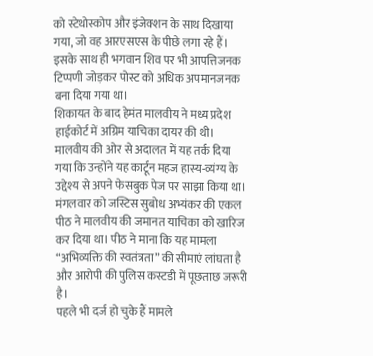को स्टेथोस्कोप और इंजेक्शन के साथ दिखाया गया, जो वह आरएसएस के पीछे लगा रहे हैं। इसके साथ ही भगवान शिव पर भी आपत्तिजनक टिप्पणी जोड़कर पोस्ट को अधिक अपमानजनक बना दिया गया था।
शिकायत के बाद हेमंत मालवीय ने मध्य प्रदेश हाईकोर्ट में अग्रिम याचिका दायर की थी। मालवीय की ओर से अदालत में यह तर्क दिया गया कि उन्होंने यह कार्टून महज हास्य-व्यंग्य के उद्देश्य से अपने फेसबुक पेज पर साझा किया था। मंगलवार को जस्टिस सुबोध अभ्यंकर की एकल पीठ ने मालवीय की जमानत याचिका को खारिज कर दिया था। पीठ ने माना कि यह मामला “अभिव्यक्ति की स्वतंत्रता” की सीमाएं लांघता है और आरोपी की पुलिस कस्टडी में पूछताछ जरूरी है।
पहले भी दर्ज हो चुके हैं मामले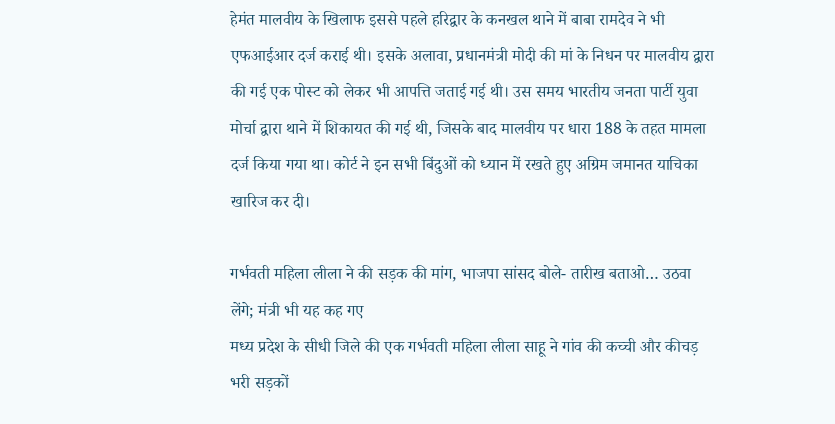हेमंत मालवीय के खिलाफ इससे पहले हरिद्वार के कनखल थाने में बाबा रामदेव ने भी एफआईआर दर्ज कराई थी। इसके अलावा, प्रधानमंत्री मोदी की मां के निधन पर मालवीय द्वारा की गई एक पोस्ट को लेकर भी आपत्ति जताई गई थी। उस समय भारतीय जनता पार्टी युवा मोर्चा द्वारा थाने में शिकायत की गई थी, जिसके बाद मालवीय पर धारा 188 के तहत मामला दर्ज किया गया था। कोर्ट ने इन सभी बिंदुओं को ध्यान में रखते हुए अग्रिम जमानत याचिका खारिज कर दी।

गर्भवती महिला लीला ने की सड़क की मांग, भाजपा सांसद बोले- तारीख बताओ… उठवा लेंगे; मंत्री भी यह कह गए
मध्य प्रदेश के सीधी जिले की एक गर्भवती महिला लीला साहू ने गांव की कच्ची और कीचड़ भरी सड़कों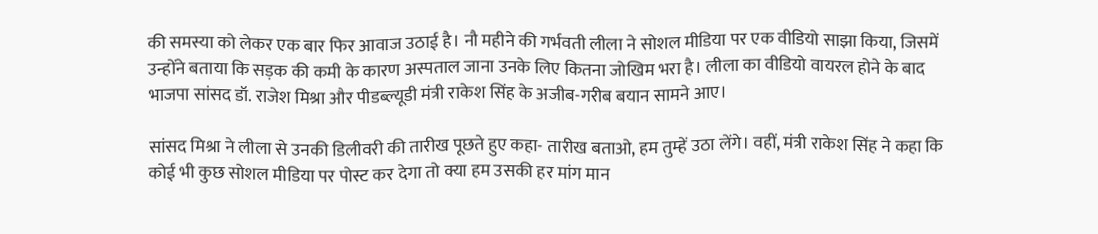की समस्या को लेकर एक बार फिर आवाज उठाई है। नौ महीने की गर्भवती लीला ने सोशल मीडिया पर एक वीडियो साझा किया, जिसमें उन्होंने बताया कि सड़क की कमी के कारण अस्पताल जाना उनके लिए कितना जोखिम भरा है। लीला का वीडियो वायरल होने के बाद भाजपा सांसद डॉ. राजेश मिश्रा और पीडब्ल्यूडी मंत्री राकेश सिंह के अजीब-गरीब बयान सामने आए।

सांसद मिश्रा ने लीला से उनकी डिलीवरी की तारीख पूछते हुए कहा- तारीख बताओ, हम तुम्हें उठा लेंगे। वहीं, मंत्री राकेश सिंह ने कहा कि कोई भी कुछ सोशल मीडिया पर पोस्ट कर देगा तो क्या हम उसकी हर मांग मान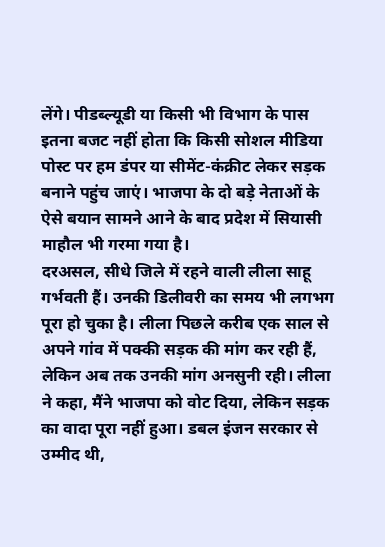लेंगे। पीडब्ल्यूडी या किसी भी विभाग के पास इतना बजट नहीं होता कि किसी सोशल मीडिया पोस्ट पर हम डंपर या सीमेंट-कंक्रीट लेकर सड़क बनाने पहुंच जाएं। भाजपा के दो बड़े नेताओं के ऐसे बयान सामने आने के बाद प्रदेश में सियासी माहौल भी गरमा गया है।
दरअसल, सीधे जिले में रहने वाली लीला साहू गर्भवती हैं। उनकी डिलीवरी का समय भी लगभग पूरा हो चुका है। लीला पिछले करीब एक साल से अपने गांव में पक्की सड़क की मांग कर रही हैं, लेकिन अब तक उनकी मांग अनसुनी रही। लीला ने कहा, मैंने भाजपा को वोट दिया, लेकिन सड़क का वादा पूरा नहीं हुआ। डबल इंजन सरकार से उम्मीद थी,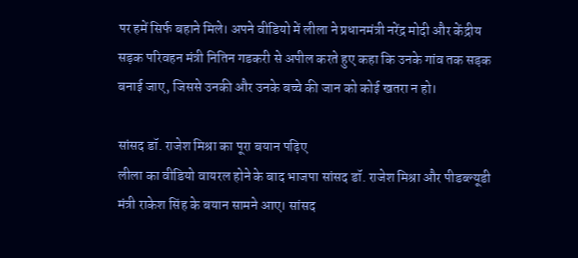पर हमें सिर्फ बहाने मिले। अपने वीडियो में लीला ने प्रधानमंत्री नरेंद्र मोदी और केंद्रीय सड़क परिवहन मंत्री नितिन गडकरी से अपील करते हुए कहा कि उनके गांव तक सड़क बनाई जाए, जिससे उनकी और उनके बच्चे की जान को कोई खतरा न हो।

सांसद डॉ. राजेश मिश्रा का पूरा बयान पढ़िए
लीला का वीडियो वायरल होने के बाद भाजपा सांसद डॉ. राजेश मिश्रा और पीडब्ल्यूडी मंत्री राकेश सिंह के बयान सामने आए। सांसद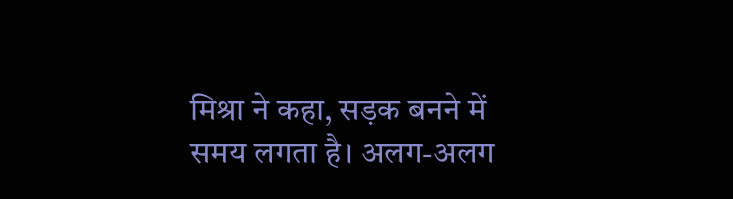मिश्रा ने कहा, सड़क बनने में समय लगता है। अलग-अलग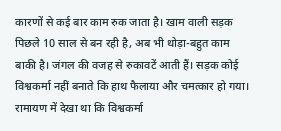कारणों से कई बार काम रुक जाता है। खाम वाली सड़क पिछले 10 साल से बन रही है, अब भी थोड़ा-बहुत काम बाकी है। जंगल की वजह से रुकावटें आती हैं। सड़क कोई विश्वकर्मा नहीं बनाते कि हाथ फैलाया और चमत्कार हो गया। रामायण में देखा था कि विश्वकर्मा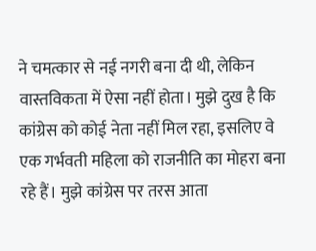ने चमत्कार से नई नगरी बना दी थी, लेकिन वास्तविकता में ऐसा नहीं होता। मुझे दुख है कि कांग्रेस को कोई नेता नहीं मिल रहा, इसलिए वे एक गर्भवती महिला को राजनीति का मोहरा बना रहे हैं। मुझे कांग्रेस पर तरस आता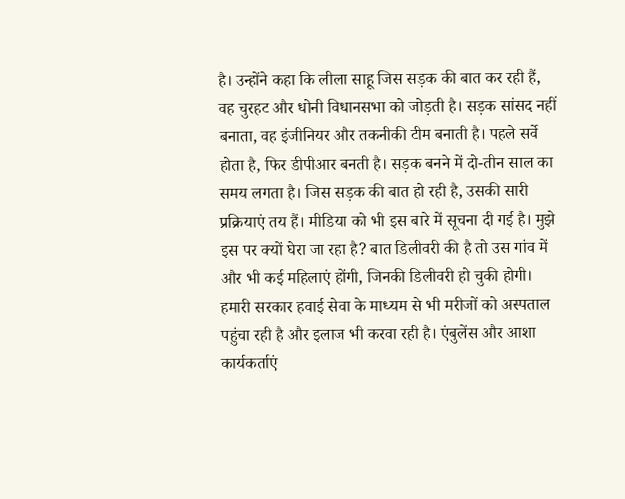है। उन्होंने कहा कि लीला साहू जिस सड़क की बात कर रही हैं, वह चुरहट और धोनी विधानसभा को जोड़ती है। सड़क सांसद नहीं बनाता, वह इंजीनियर और तकनीकी टीम बनाती है। पहले सर्वे होता है, फिर डीपीआर बनती है। सड़क बनने में दो-तीन साल का समय लगता है। जिस सड़क की बात हो रही है, उसकी सारी प्रक्रियाएं तय हैं। मीडिया को भी इस बारे में सूचना दी गई है। मुझे इस पर क्यों घेरा जा रहा है? बात डिलीवरी की है तो उस गांव में और भी कई महिलाएं होंगी, जिनकी डिलीवरी हो चुकी होगी। हमारी सरकार हवाई सेवा के माध्यम से भी मरीजों को अस्पताल पहुंचा रही है और इलाज भी करवा रही है। एंबुलेंस और आशा कार्यकर्ताएं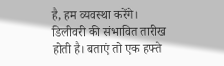है, हम व्यवस्था करेंगे। डिलीवरी की संभावित तारीख होती है। बताएं तो एक हफ्ते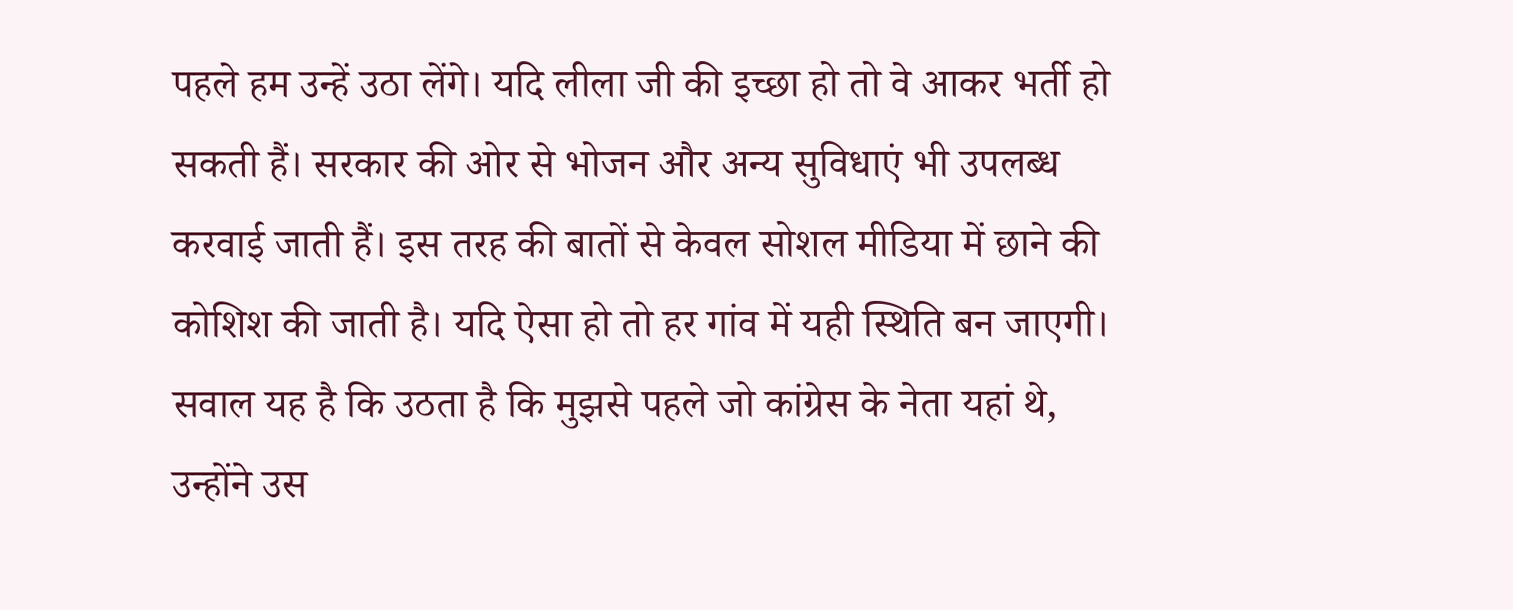पहले हम उन्हें उठा लेंगे। यदि लीला जी की इच्छा हो तो वे आकर भर्ती हो सकती हैं। सरकार की ओर से भोजन और अन्य सुविधाएं भी उपलब्ध करवाई जाती हैं। इस तरह की बातों से केवल सोशल मीडिया में छाने की कोशिश की जाती है। यदि ऐसा हो तो हर गांव में यही स्थिति बन जाएगी। सवाल यह है कि उठता है कि मुझसे पहले जो कांग्रेस के नेता यहां थे, उन्होंने उस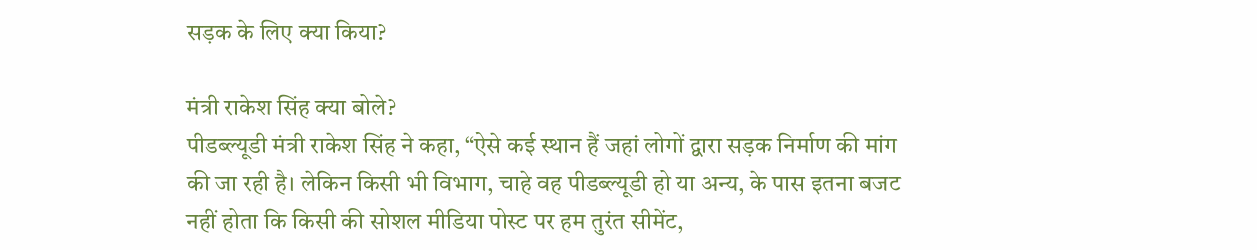सड़क के लिए क्या किया?

मंत्री राकेश सिंह क्या बोले?
पीडब्ल्यूडी मंत्री राकेश सिंह ने कहा, “ऐसे कई स्थान हैं जहां लोगों द्वारा सड़क निर्माण की मांग की जा रही है। लेकिन किसी भी विभाग, चाहे वह पीडब्ल्यूडी हो या अन्य, के पास इतना बजट नहीं होता कि किसी की सोशल मीडिया पोस्ट पर हम तुरंत सीमेंट,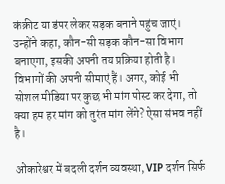कंक्रीट या डंपर लेकर सड़क बनाने पहुंच जाएं। उन्होंने कहा, कौन-सी सड़क कौन-सा विभाग बनाएगा, इसकी अपनी तय प्रक्रिया होती है। विभागों की अपनी सीमाएं हैं। अगर, कोई भी सोशल मीडिया पर कुछ भी मांग पोस्ट कर देगा, तो क्या हम हर मांग को तुरंत मांग लेंगे? ऐसा संभव नहीं है।

ओंकारेश्वर में बदली दर्शन व्यवस्था, VIP दर्शन सिर्फ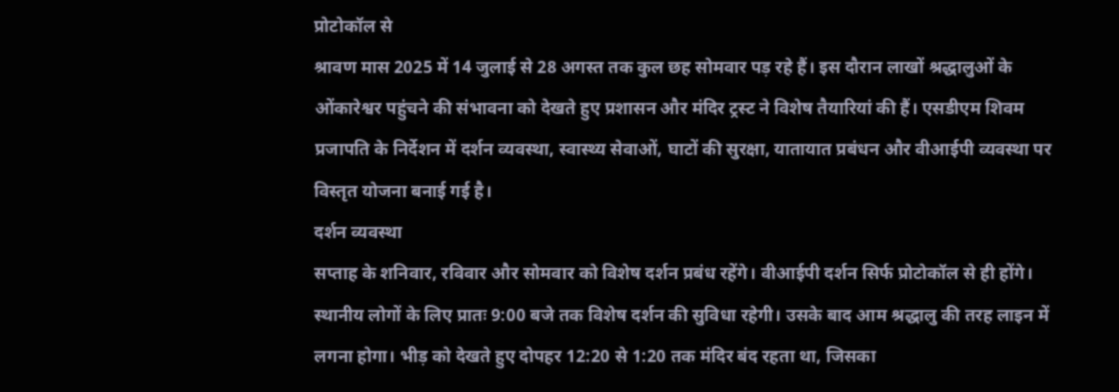प्रोटोकॉल से
श्रावण मास 2025 में 14 जुलाई से 28 अगस्त तक कुल छह सोमवार पड़ रहे हैं। इस दौरान लाखों श्रद्धालुओं के ओंकारेश्वर पहुंचने की संभावना को देखते हुए प्रशासन और मंदिर ट्रस्ट ने विशेष तैयारियां की हैं। एसडीएम शिवम प्रजापति के निर्देशन में दर्शन व्यवस्था, स्वास्थ्य सेवाओं, घाटों की सुरक्षा, यातायात प्रबंधन और वीआईपी व्यवस्था पर विस्तृत योजना बनाई गई है।
दर्शन व्यवस्था
सप्ताह के शनिवार, रविवार और सोमवार को विशेष दर्शन प्रबंध रहेंगे। वीआईपी दर्शन सिर्फ प्रोटोकॉल से ही होंगे। स्थानीय लोगों के लिए प्रातः 9:00 बजे तक विशेष दर्शन की सुविधा रहेगी। उसके बाद आम श्रद्धालु की तरह लाइन में लगना होगा। भीड़ को देखते हुए दोपहर 12:20 से 1:20 तक मंदिर बंद रहता था, जिसका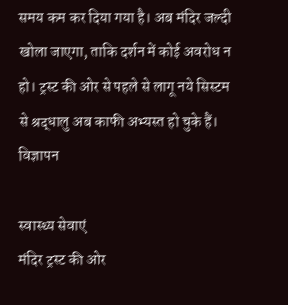समय कम कर दिया गया है। अब मंदिर जल्दी खोला जाएगा, ताकि दर्शन में कोई अवरोध न हो। ट्रस्ट की ओर से पहले से लागू नये सिस्टम से श्रद्धालु अब काफी अभ्यस्त हो चुके हैं।
विज्ञापन

स्वास्थ्य सेवाएं
मंदिर ट्रस्ट की ओर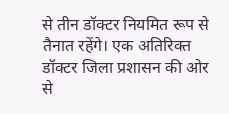से तीन डॉक्टर नियमित रूप से तैनात रहेंगे। एक अतिरिक्त डॉक्टर जिला प्रशासन की ओर से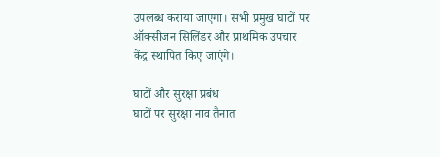उपलब्ध कराया जाएगा। सभी प्रमुख घाटों पर ऑक्सीजन सिलिंडर और प्राथमिक उपचार केंद्र स्थापित किए जाएंगे।

घाटों और सुरक्षा प्रबंध
घाटों पर सुरक्षा नाव तैनात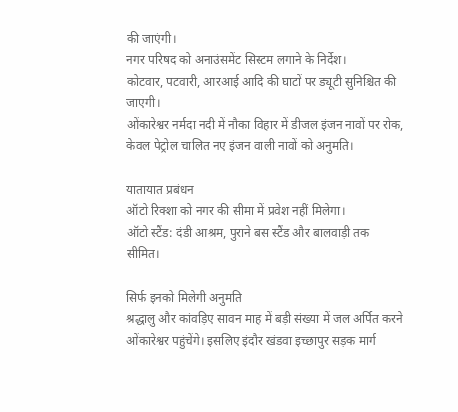की जाएंगी।
नगर परिषद को अनाउंसमेंट सिस्टम लगाने के निर्देश।
कोटवार, पटवारी, आरआई आदि की घाटों पर ड्यूटी सुनिश्चित की जाएगी।
ओंकारेश्वर नर्मदा नदी में नौका विहार में डीजल इंजन नावों पर रोक, केवल पेट्रोल चालित नए इंजन वाली नावों को अनुमति।

यातायात प्रबंधन
ऑटो रिक्शा को नगर की सीमा में प्रवेश नहीं मिलेगा।
ऑटो स्टैंड: दंडी आश्रम, पुराने बस स्टैंड और बालवाड़ी तक सीमित।

सिर्फ इनको मिलेगी अनुमति
श्रद्धालु और कांवड़िए सावन माह में बड़ी संख्या में जल अर्पित करने ओंकारेश्वर पहुंचेंगे। इसलिए इंदौर खंडवा इच्छापुर सड़क मार्ग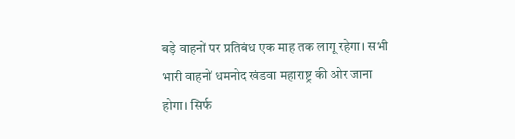बड़े वाहनों पर प्रतिबंध एक माह तक लागू रहेगा। सभी भारी वाहनों धमनोद खंडवा महाराष्ट्र की ओर जाना होगा। सिर्फ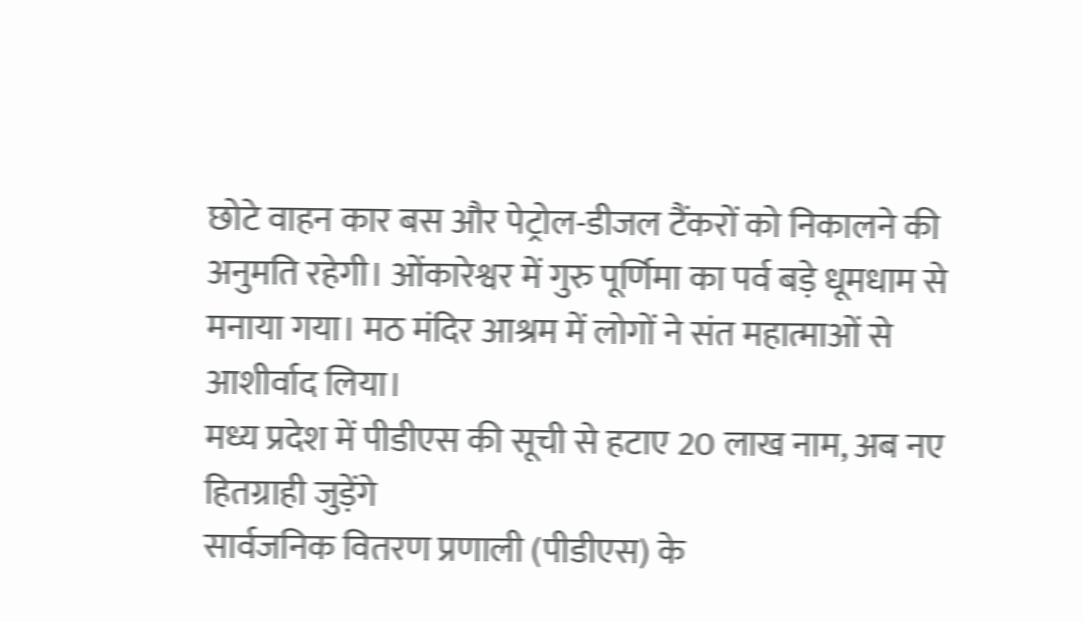छोटे वाहन कार बस और पेट्रोल-डीजल टैंकरों को निकालने की अनुमति रहेगी। ओंकारेश्वर में गुरु पूर्णिमा का पर्व बड़े धूमधाम से मनाया गया। मठ मंदिर आश्रम में लोगों ने संत महात्माओं से आशीर्वाद लिया।
मध्य प्रदेश में पीडीएस की सूची से हटाए 20 लाख नाम, अब नए हितग्राही जुड़ेंगे
सार्वजनिक वितरण प्रणाली (पीडीएस) के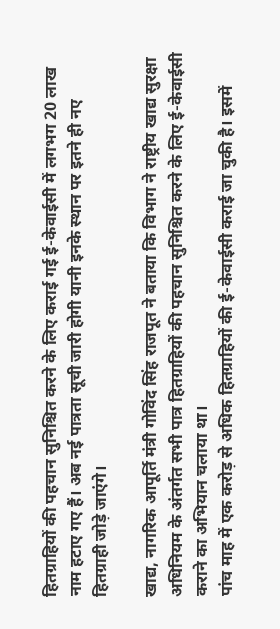हितग्राहियों की पहचान सुनिश्चित करने के लिए कराई गई ई-केवाईसी में लगभग 20 लाख नाम हटाए गए हैं। अब नई पात्रता सूची जारी होगी यानी इनके स्थान पर इतने ही नए हितग्राही जोड़े जाएंगे।

खाद्य, नागरिक आपूर्ति मंत्री गोविंद सिंह राजपूत ने बताया कि विभाग ने राष्ट्रीय खाद्य सुरक्षा अधिनियम के अंतर्गत सभी पात्र हितग्राहियों की पहचान सुनिश्चित करने के लिए ई-केवाईसी कराने का अभियान चलाया था।
पांच माह में एक करोड़ से अधिक हितग्राहियों की ई-केवाईसी कराई जा चुकी है। इसमें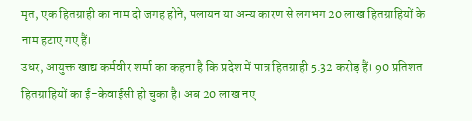मृत, एक हितग्राही का नाम दो जगह होने, पलायन या अन्य कारण से लगभग 20 लाख हितग्राहियों के नाम हटाए गए हैं।
उधर, आयुक्त खाद्य कर्मवीर शर्मा का कहना है कि प्रदेश में पात्र हितग्राही 5.32 करोड़ हैं। 90 प्रतिशत हितग्राहियों का ई-केवाईसी हो चुका है। अब 20 लाख नए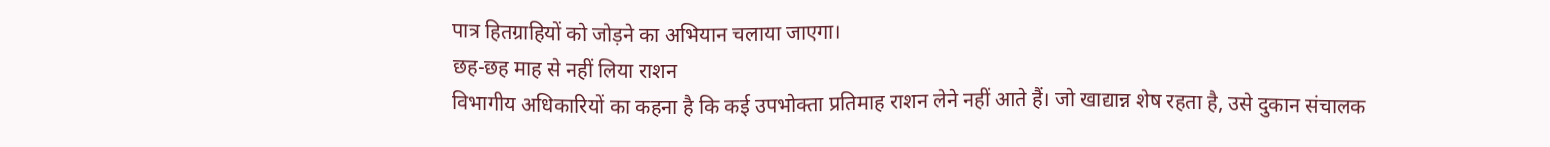पात्र हितग्राहियों को जोड़ने का अभियान चलाया जाएगा।
छह-छह माह से नहीं लिया राशन
विभागीय अधिकारियों का कहना है कि कई उपभोक्ता प्रतिमाह राशन लेने नहीं आते हैं। जो खाद्यान्न शेष रहता है, उसे दुकान संचालक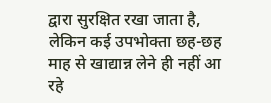द्वारा सुरक्षित रखा जाता है, लेकिन कई उपभोक्ता छह-छह माह से खाद्यान्न लेने ही नहीं आ रहे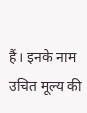हैं। इनके नाम उचित मूल्य की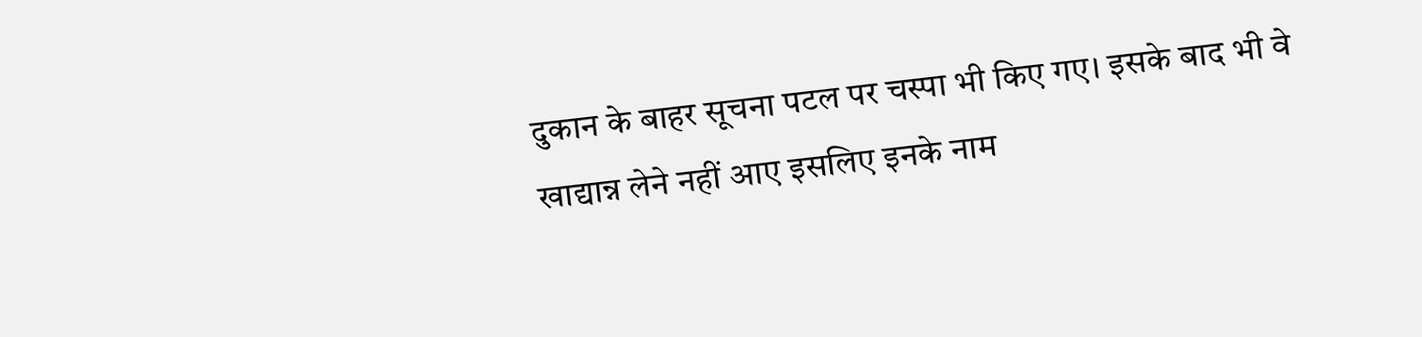दुकान के बाहर सूचना पटल पर चस्पा भी किए गए। इसके बाद भी वे खाद्यान्न लेने नहीं आए इसलिए इनके नाम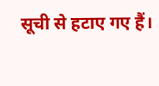सूची से हटाए गए हैं।